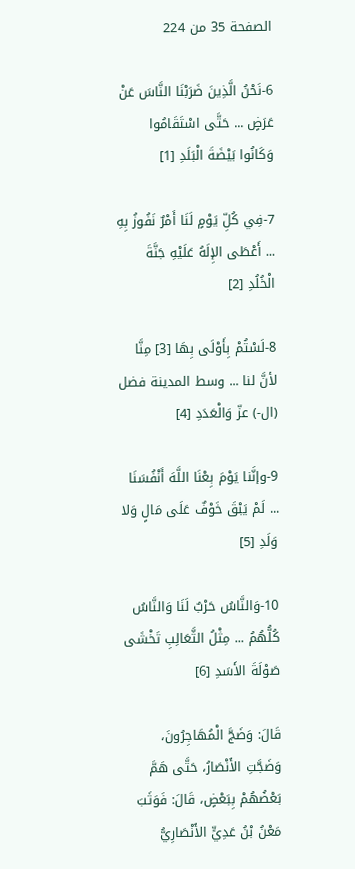الصفحة 35 من 224

6-نَحْنُ الَّذِينَ ضَرَبْنَا النَّاسَ عَنْ عَرَضٍ ... حَتَّى اسْتَقَامُوا وَكَانُوا بَيْضَةَ الْبَلَدِ [1]

7-فِي كُلِّ يَوْمٍ لَنَا أَمْرٌ نَفُوزُ بِهِ ... أَعْطَى الإِلَهُ عَلَيْهِ جَنَّةَ الْخُلُدِ [2]

8-لَسْتُمْ بِأَوْلَى بِهَا [3] مِنَّا لأنَّ لنا ... وسط المدينة فضل (ال-) عزّ وَالْعَدَدِ [4]

9-وإنَّنا يَوْمَ بِعْنَا اللَّهَ أَنْفُسَنَا ... لَمْ يَبْقَ خَوْفٌ عَلَى مَالٍ وَلا وَلَدِ [5]

10-وَالنَّاسُ حَرْبٌ لَنَا وَالنَّاسُ كُلُّهُمُ ... مِثْلُ الثَّعَالِبِ تَخْشَى صَوْلَةَ الأَسَدِ [6]

قَالَ: وَضَجَّ الْمُهَاجِرُونَ، وَضَجَّتِ الأَنْصَارُ، حَتَّى هَمَّ بَعْضُهُمْ بِبَعْضٍ، قَالَ: فَوَثَبَ مَعْنُ بْنُ عَدِيٍّ الأَنْصَارِيُّ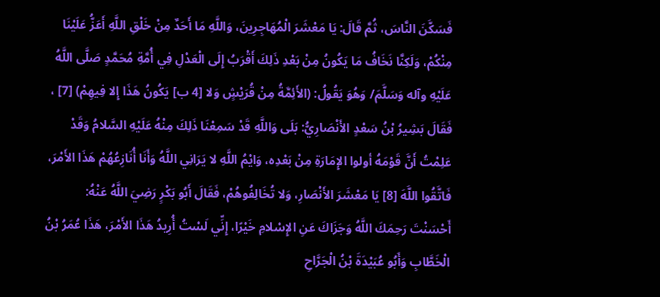فَسَكَّنَ النَّاسَ، ثُمَّ قَالَ: يَا مَعْشَرَ الْمُهَاجِرِينَ، وَاللَّهِ مَا أَحَدٌ مِنْ خَلْقِ اللَّهِ أَعَزُّ عَلَيْنَا مِنْكُمْ، وَلَكِنَّا نَخَافُ مَا يَكُونُ مِنْ بَعْدِ ذَلِكَ أَقْرَبُ إِلَى الْعَدْلِ فِي أُمَّةِ مُحَمَّدٍ صَلَّى اللَّهُ عَلَيْهِ وآله وَسَلَّمَ/ وَهُوَ يَقُولُ: (الأَئِمَّةُ مِنْ قُرَيْشٍ وَلا [4 ب] يَكُونُ هَذَا إِلا فِيهِمْ) [7] ، فَقَالَ بَشِيرُ بْنُ سَعْدٍ الأَنْصَارِيُّ: بَلَى وَاللَّهِ قَدْ سَمِعْنَا ذَلِكَ مِنْهُ عَلَيْهِ السَّلامُ وَقَدْ عَلِمْتُ أَنَّ قَوْمَهُ أولوا الإِمَارَةِ مِنْ بَعْدِه، وَايْمُ اللَّهِ لا يَرَانِي اللَّهُ وَأَنَا أُنَازِعُهُمْ هَذَا الأَمْرَ، فَاتَّقُوا اللَّهَ [8] يَا مَعْشَرَ الأَنْصَارِ، وَلا تُخَالِفُوهُمْ، فَقَالَ أَبُو بَكْرٍ رَضِيَ اللَّهُ عَنْهُ: أَحْسَنْتَ رَحِمَكَ اللَّهُ وَجَزَاكَ عَنِ الإِسْلامِ خَيْرًا، إِنِّي لَسْتُ أُرِيدُ هَذَا الأَمْرَ، هَذَا عُمَرُ بْنُ الْخَطَّابِ وَأَبُو عُبَيْدَةَ بْنُ الْجَرَّاحِ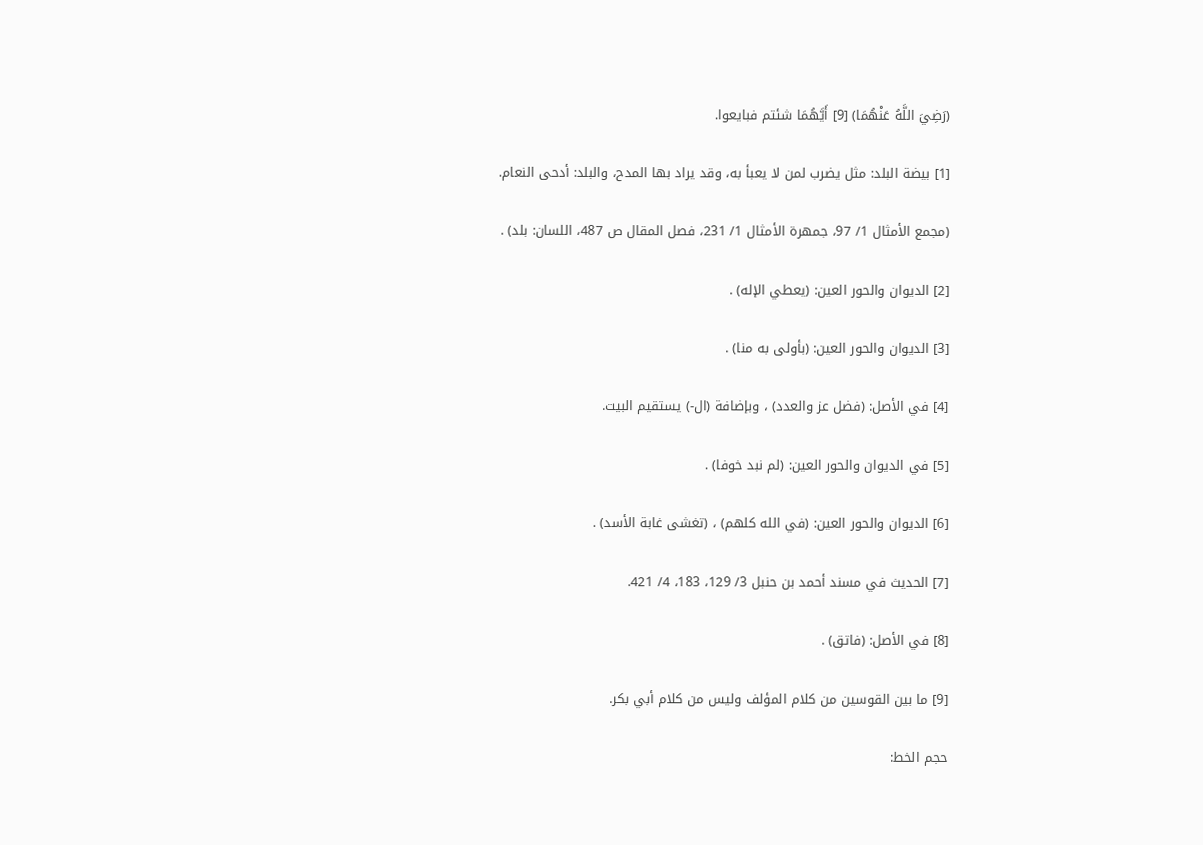(رَضِيَ اللَّهُ عَنْهُمَا) [9] أَيَّهُمَا شئتم فبايعوا.

[1] بيضة البلد: مثل يضرب لمن لا يعبأ به، وقد يراد بها المدح، والبلد: أدحى النعام.

(مجمع الأمثال 1/ 97، جمهرة الأمثال 1/ 231، فصل المقال ص 487، اللسان: بلد) .

[2] الديوان والحور العين: (يعطي الإله) .

[3] الديوان والحور العين: (بأولى به منا) .

[4] في الأصل: (فضل عز والعدد) ، وبإضافة (ال-) يستقيم البيت.

[5] في الديوان والحور العين: (لم نبد خوفا) .

[6] الديوان والحور العين: (في الله كلهم) ، (تغشى غابة الأسد) .

[7] الحديث في مسند أحمد بن حنبل 3/ 129، 183، 4/ 421.

[8] في الأصل: (فاتق) .

[9] ما بين القوسين من كلام المؤلف وليس من كلام أبي بكر.

حجم الخط: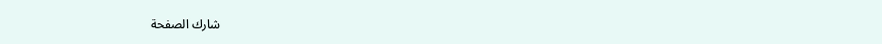شارك الصفحة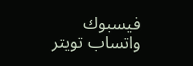فيسبوك واتساب تويتر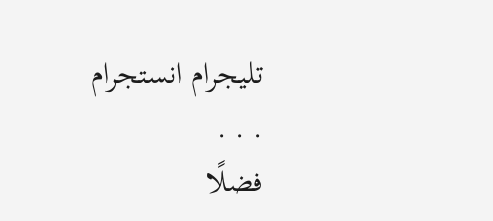تليجرام انستجرام
. . .
فضلًا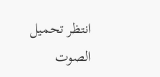انتظر تحميل الصوت